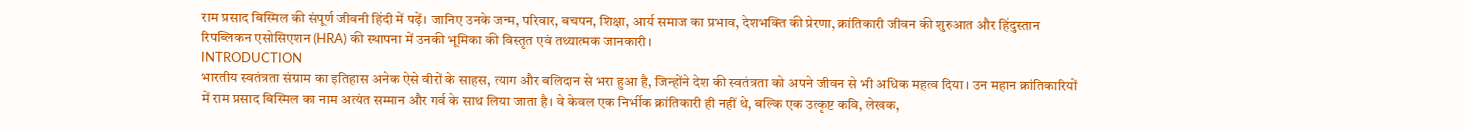राम प्रसाद बिस्मिल की संपूर्ण जीवनी हिंदी में पढ़ें। जानिए उनके जन्म, परिवार, बचपन, शिक्षा, आर्य समाज का प्रभाव, देशभक्ति की प्रेरणा, क्रांतिकारी जीवन की शुरुआत और हिंदुस्तान रिपब्लिकन एसोसिएशन (HRA) की स्थापना में उनकी भूमिका की विस्तृत एवं तथ्यात्मक जानकारी।
INTRODUCTION
भारतीय स्वतंत्रता संग्राम का इतिहास अनेक ऐसे वीरों के साहस, त्याग और बलिदान से भरा हुआ है, जिन्होंने देश की स्वतंत्रता को अपने जीवन से भी अधिक महत्व दिया। उन महान क्रांतिकारियों में राम प्रसाद बिस्मिल का नाम अत्यंत सम्मान और गर्व के साथ लिया जाता है। वे केवल एक निर्भीक क्रांतिकारी ही नहीं थे, बल्कि एक उत्कृष्ट कवि, लेखक,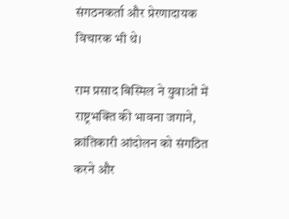संगठनकर्ता और प्रेरणादायक विचारक भी थे।

राम प्रसाद बिस्मिल ने युवाओं में राष्ट्रभक्ति की भावना जगाने, क्रांतिकारी आंदोलन को संगठित करने और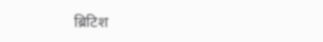ब्रिटिश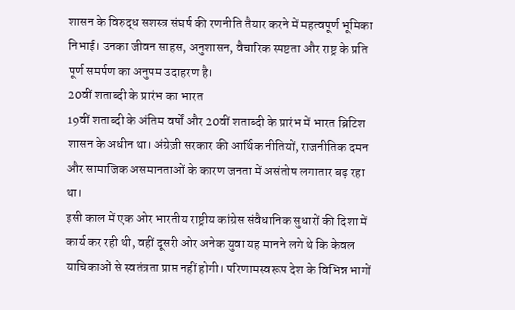शासन के विरुद्ध सशस्त्र संघर्ष की रणनीति तैयार करने में महत्वपूर्ण भूमिका निभाई। उनका जीवन साहस, अनुशासन, वैचारिक स्पष्टता और राष्ट्र के प्रति पूर्ण समर्पण का अनुपम उदाहरण है।
20वीं शताब्दी के प्रारंभ का भारत
19वीं शताब्दी के अंतिम वर्षों और 20वीं शताब्दी के प्रारंभ में भारत ब्रिटिश शासन के अधीन था। अंग्रेज़ी सरकार की आर्थिक नीतियों, राजनीतिक दमन और सामाजिक असमानताओं के कारण जनता में असंतोष लगातार बढ़ रहा था।
इसी काल में एक ओर भारतीय राष्ट्रीय कांग्रेस संवैधानिक सुधारों की दिशा में कार्य कर रही थी, वहीं दूसरी ओर अनेक युवा यह मानने लगे थे कि केवल याचिकाओं से स्वतंत्रता प्राप्त नहीं होगी। परिणामस्वरूप देश के विभिन्न भागों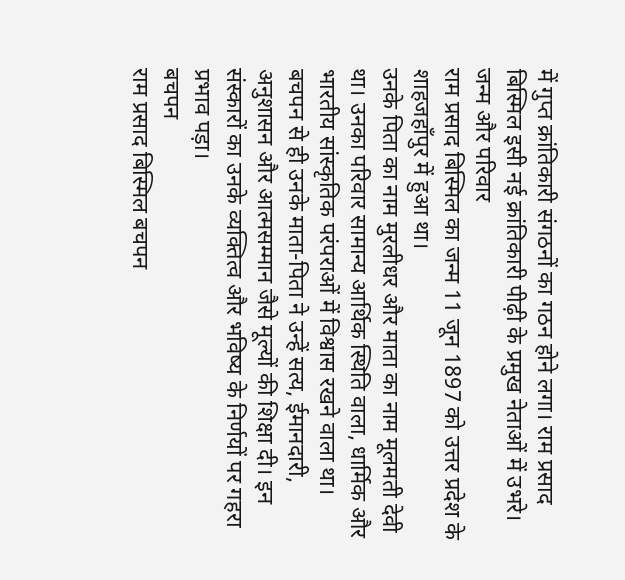में गुप्त क्रांतिकारी संगठनों का गठन होने लगा। राम प्रसाद बिस्मिल इसी नई क्रांतिकारी पीढ़ी के प्रमुख नेताओं में उभरे।
जन्म और परिवार
राम प्रसाद बिस्मिल का जन्म 11 जून 1897 को उत्तर प्रदेश के शाहजहाँपुर में हुआ था।
उनके पिता का नाम मुरलीधर और माता का नाम मूलमती देवी था। उनका परिवार सामान्य आर्थिक स्थिति वाला, धार्मिक और भारतीय सांस्कृतिक परंपराओं में विश्वास रखने वाला था।
बचपन से ही उनके माता-पिता ने उन्हें सत्य, ईमानदारी, अनुशासन और आत्मसम्मान जैसे मूल्यों की शिक्षा दी। इन संस्कारों का उनके व्यक्तित्व और भविष्य के निर्णयों पर गहरा प्रभाव पड़ा।
बचपन
राम प्रसाद बिस्मिल बचपन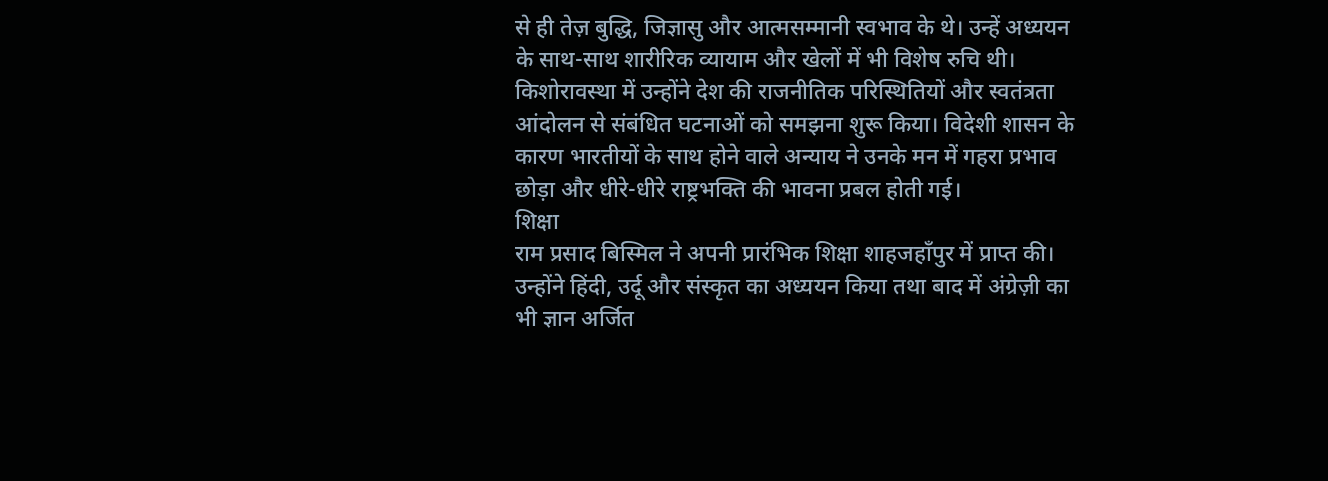से ही तेज़ बुद्धि, जिज्ञासु और आत्मसम्मानी स्वभाव के थे। उन्हें अध्ययन के साथ-साथ शारीरिक व्यायाम और खेलों में भी विशेष रुचि थी।
किशोरावस्था में उन्होंने देश की राजनीतिक परिस्थितियों और स्वतंत्रता आंदोलन से संबंधित घटनाओं को समझना शुरू किया। विदेशी शासन के कारण भारतीयों के साथ होने वाले अन्याय ने उनके मन में गहरा प्रभाव छोड़ा और धीरे-धीरे राष्ट्रभक्ति की भावना प्रबल होती गई।
शिक्षा
राम प्रसाद बिस्मिल ने अपनी प्रारंभिक शिक्षा शाहजहाँपुर में प्राप्त की। उन्होंने हिंदी, उर्दू और संस्कृत का अध्ययन किया तथा बाद में अंग्रेज़ी का भी ज्ञान अर्जित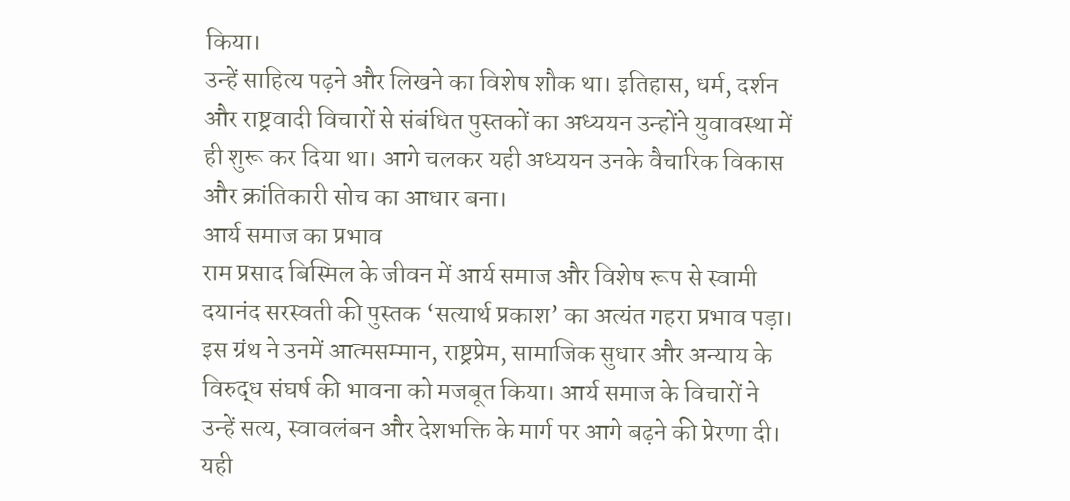किया।
उन्हें साहित्य पढ़ने और लिखने का विशेष शौक था। इतिहास, धर्म, दर्शन और राष्ट्रवादी विचारों से संबंधित पुस्तकों का अध्ययन उन्होंने युवावस्था में ही शुरू कर दिया था। आगे चलकर यही अध्ययन उनके वैचारिक विकास और क्रांतिकारी सोच का आधार बना।
आर्य समाज का प्रभाव
राम प्रसाद बिस्मिल के जीवन में आर्य समाज और विशेष रूप से स्वामी दयानंद सरस्वती की पुस्तक ‘सत्यार्थ प्रकाश’ का अत्यंत गहरा प्रभाव पड़ा।
इस ग्रंथ ने उनमें आत्मसम्मान, राष्ट्रप्रेम, सामाजिक सुधार और अन्याय के विरुद्ध संघर्ष की भावना को मजबूत किया। आर्य समाज के विचारों ने उन्हें सत्य, स्वावलंबन और देशभक्ति के मार्ग पर आगे बढ़ने की प्रेरणा दी।
यही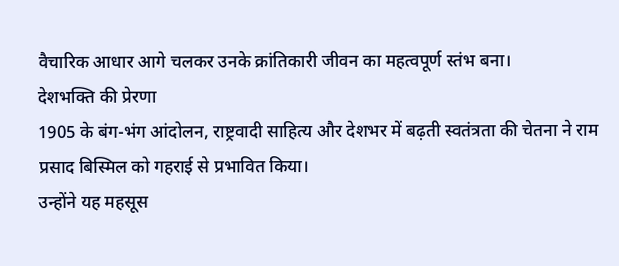वैचारिक आधार आगे चलकर उनके क्रांतिकारी जीवन का महत्वपूर्ण स्तंभ बना।
देशभक्ति की प्रेरणा
1905 के बंग-भंग आंदोलन, राष्ट्रवादी साहित्य और देशभर में बढ़ती स्वतंत्रता की चेतना ने राम प्रसाद बिस्मिल को गहराई से प्रभावित किया।
उन्होंने यह महसूस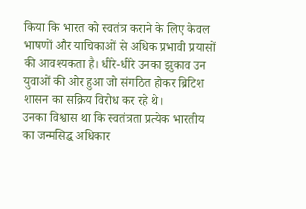किया कि भारत को स्वतंत्र कराने के लिए केवल भाषणों और याचिकाओं से अधिक प्रभावी प्रयासों की आवश्यकता है। धीरे-धीरे उनका झुकाव उन युवाओं की ओर हुआ जो संगठित होकर ब्रिटिश शासन का सक्रिय विरोध कर रहे थे।
उनका विश्वास था कि स्वतंत्रता प्रत्येक भारतीय का जन्मसिद्ध अधिकार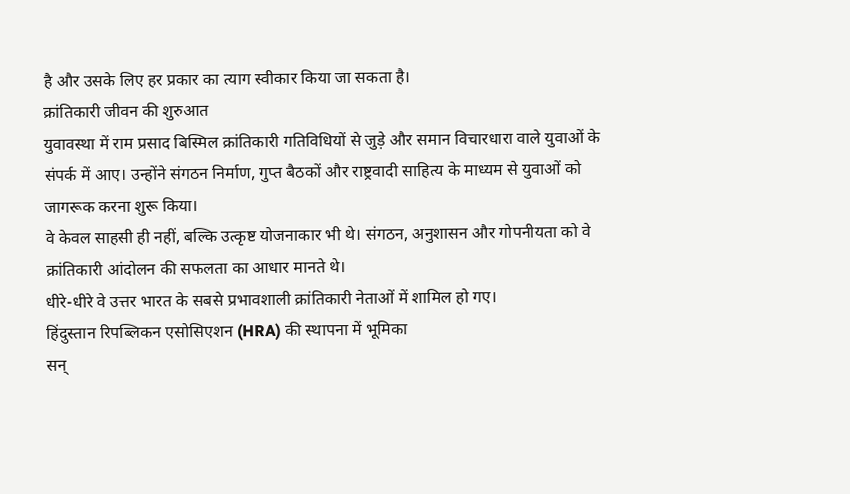है और उसके लिए हर प्रकार का त्याग स्वीकार किया जा सकता है।
क्रांतिकारी जीवन की शुरुआत
युवावस्था में राम प्रसाद बिस्मिल क्रांतिकारी गतिविधियों से जुड़े और समान विचारधारा वाले युवाओं के संपर्क में आए। उन्होंने संगठन निर्माण, गुप्त बैठकों और राष्ट्रवादी साहित्य के माध्यम से युवाओं को जागरूक करना शुरू किया।
वे केवल साहसी ही नहीं, बल्कि उत्कृष्ट योजनाकार भी थे। संगठन, अनुशासन और गोपनीयता को वे क्रांतिकारी आंदोलन की सफलता का आधार मानते थे।
धीरे-धीरे वे उत्तर भारत के सबसे प्रभावशाली क्रांतिकारी नेताओं में शामिल हो गए।
हिंदुस्तान रिपब्लिकन एसोसिएशन (HRA) की स्थापना में भूमिका
सन्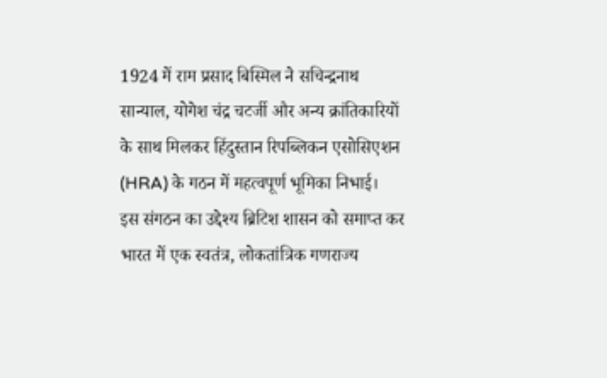1924 में राम प्रसाद बिस्मिल ने सचिन्द्रनाथ सान्याल, योगेश चंद्र चटर्जी और अन्य क्रांतिकारियों के साथ मिलकर हिंदुस्तान रिपब्लिकन एसोसिएशन (HRA) के गठन में महत्वपूर्ण भूमिका निभाई।
इस संगठन का उद्देश्य ब्रिटिश शासन को समाप्त कर भारत में एक स्वतंत्र, लोकतांत्रिक गणराज्य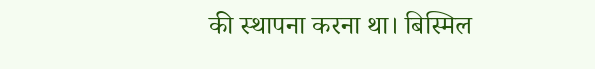की स्थापना करना था। बिस्मिल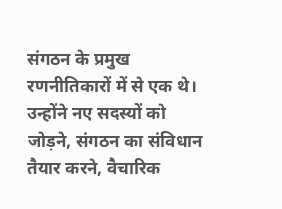संगठन के प्रमुख रणनीतिकारों में से एक थे। उन्होंने नए सदस्यों को जोड़ने, संगठन का संविधान तैयार करने, वैचारिक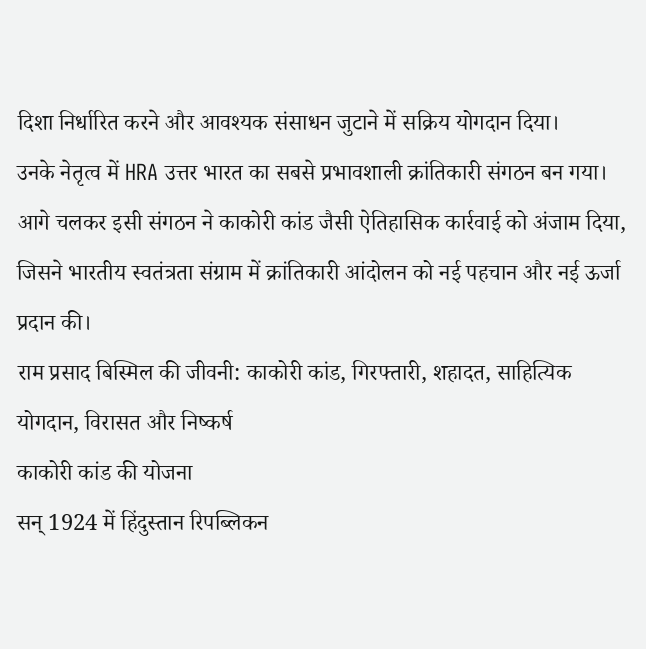दिशा निर्धारित करने और आवश्यक संसाधन जुटाने में सक्रिय योगदान दिया।
उनके नेतृत्व में HRA उत्तर भारत का सबसे प्रभावशाली क्रांतिकारी संगठन बन गया। आगे चलकर इसी संगठन ने काकोरी कांड जैसी ऐतिहासिक कार्रवाई को अंजाम दिया, जिसने भारतीय स्वतंत्रता संग्राम में क्रांतिकारी आंदोलन को नई पहचान और नई ऊर्जा प्रदान की।
राम प्रसाद बिस्मिल की जीवनी: काकोरी कांड, गिरफ्तारी, शहादत, साहित्यिक योगदान, विरासत और निष्कर्ष
काकोरी कांड की योजना
सन् 1924 में हिंदुस्तान रिपब्लिकन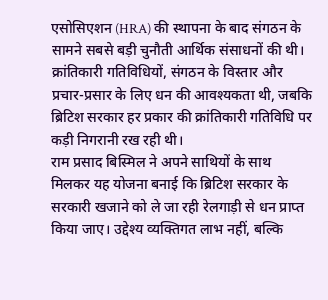एसोसिएशन (HRA) की स्थापना के बाद संगठन के सामने सबसे बड़ी चुनौती आर्थिक संसाधनों की थी। क्रांतिकारी गतिविधियों, संगठन के विस्तार और प्रचार-प्रसार के लिए धन की आवश्यकता थी, जबकि ब्रिटिश सरकार हर प्रकार की क्रांतिकारी गतिविधि पर कड़ी निगरानी रख रही थी।
राम प्रसाद बिस्मिल ने अपने साथियों के साथ मिलकर यह योजना बनाई कि ब्रिटिश सरकार के सरकारी खजाने को ले जा रही रेलगाड़ी से धन प्राप्त किया जाए। उद्देश्य व्यक्तिगत लाभ नहीं, बल्कि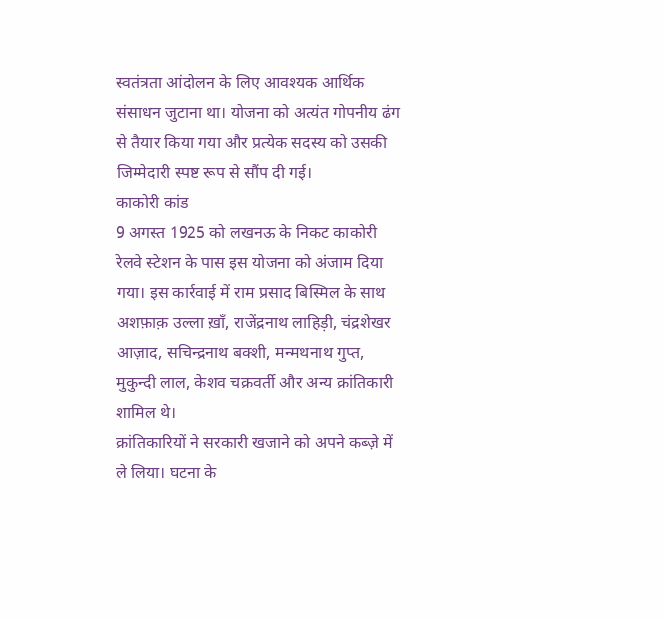स्वतंत्रता आंदोलन के लिए आवश्यक आर्थिक संसाधन जुटाना था। योजना को अत्यंत गोपनीय ढंग से तैयार किया गया और प्रत्येक सदस्य को उसकी जिम्मेदारी स्पष्ट रूप से सौंप दी गई।
काकोरी कांड
9 अगस्त 1925 को लखनऊ के निकट काकोरी रेलवे स्टेशन के पास इस योजना को अंजाम दिया गया। इस कार्रवाई में राम प्रसाद बिस्मिल के साथ अशफ़ाक़ उल्ला ख़ाँ, राजेंद्रनाथ लाहिड़ी, चंद्रशेखर आज़ाद, सचिन्द्रनाथ बक्शी, मन्मथनाथ गुप्त, मुकुन्दी लाल, केशव चक्रवर्ती और अन्य क्रांतिकारी शामिल थे।
क्रांतिकारियों ने सरकारी खजाने को अपने कब्ज़े में ले लिया। घटना के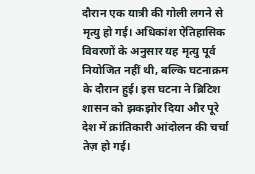दौरान एक यात्री की गोली लगने से मृत्यु हो गई। अधिकांश ऐतिहासिक विवरणों के अनुसार यह मृत्यु पूर्व नियोजित नहीं थी, बल्कि घटनाक्रम के दौरान हुई। इस घटना ने ब्रिटिश शासन को झकझोर दिया और पूरे देश में क्रांतिकारी आंदोलन की चर्चा तेज़ हो गई।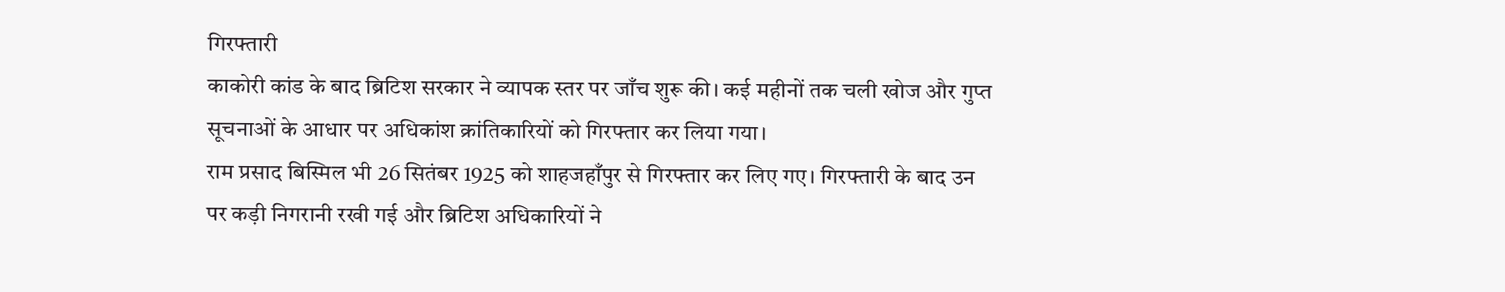गिरफ्तारी
काकोरी कांड के बाद ब्रिटिश सरकार ने व्यापक स्तर पर जाँच शुरू की। कई महीनों तक चली खोज और गुप्त सूचनाओं के आधार पर अधिकांश क्रांतिकारियों को गिरफ्तार कर लिया गया।
राम प्रसाद बिस्मिल भी 26 सितंबर 1925 को शाहजहाँपुर से गिरफ्तार कर लिए गए। गिरफ्तारी के बाद उन पर कड़ी निगरानी रखी गई और ब्रिटिश अधिकारियों ने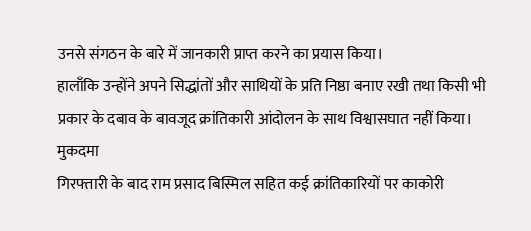उनसे संगठन के बारे में जानकारी प्राप्त करने का प्रयास किया।
हालाँकि उन्होंने अपने सिद्धांतों और साथियों के प्रति निष्ठा बनाए रखी तथा किसी भी प्रकार के दबाव के बावजूद क्रांतिकारी आंदोलन के साथ विश्वासघात नहीं किया।
मुकदमा
गिरफ्तारी के बाद राम प्रसाद बिस्मिल सहित कई क्रांतिकारियों पर काकोरी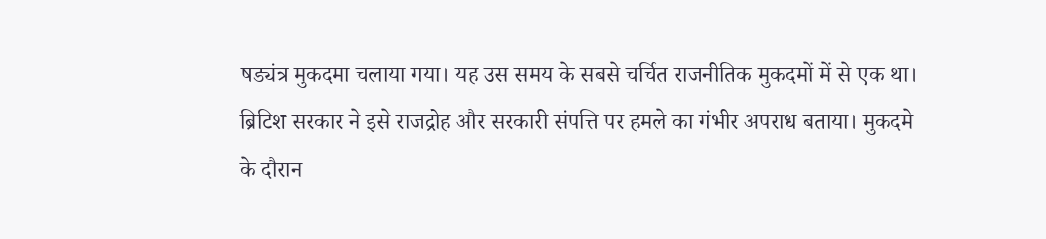षड्यंत्र मुकदमा चलाया गया। यह उस समय के सबसे चर्चित राजनीतिक मुकदमों में से एक था।
ब्रिटिश सरकार ने इसे राजद्रोह और सरकारी संपत्ति पर हमले का गंभीर अपराध बताया। मुकदमे के दौरान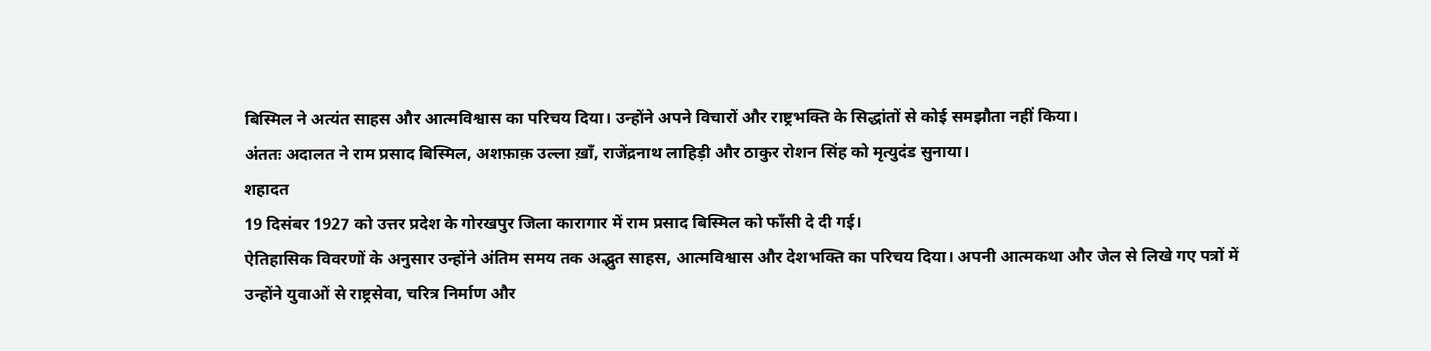बिस्मिल ने अत्यंत साहस और आत्मविश्वास का परिचय दिया। उन्होंने अपने विचारों और राष्ट्रभक्ति के सिद्धांतों से कोई समझौता नहीं किया।
अंततः अदालत ने राम प्रसाद बिस्मिल, अशफ़ाक़ उल्ला ख़ाँ, राजेंद्रनाथ लाहिड़ी और ठाकुर रोशन सिंह को मृत्युदंड सुनाया।
शहादत
19 दिसंबर 1927 को उत्तर प्रदेश के गोरखपुर जिला कारागार में राम प्रसाद बिस्मिल को फाँसी दे दी गई।
ऐतिहासिक विवरणों के अनुसार उन्होंने अंतिम समय तक अद्भुत साहस, आत्मविश्वास और देशभक्ति का परिचय दिया। अपनी आत्मकथा और जेल से लिखे गए पत्रों में उन्होंने युवाओं से राष्ट्रसेवा, चरित्र निर्माण और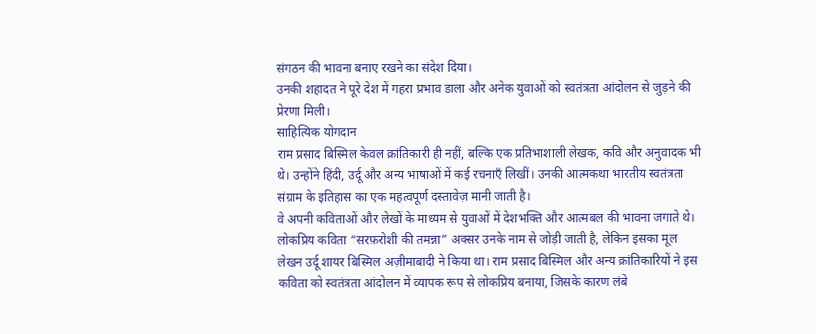संगठन की भावना बनाए रखने का संदेश दिया।
उनकी शहादत ने पूरे देश में गहरा प्रभाव डाला और अनेक युवाओं को स्वतंत्रता आंदोलन से जुड़ने की प्रेरणा मिली।
साहित्यिक योगदान
राम प्रसाद बिस्मिल केवल क्रांतिकारी ही नहीं, बल्कि एक प्रतिभाशाली लेखक, कवि और अनुवादक भी थे। उन्होंने हिंदी, उर्दू और अन्य भाषाओं में कई रचनाएँ लिखीं। उनकी आत्मकथा भारतीय स्वतंत्रता संग्राम के इतिहास का एक महत्वपूर्ण दस्तावेज़ मानी जाती है।
वे अपनी कविताओं और लेखों के माध्यम से युवाओं में देशभक्ति और आत्मबल की भावना जगाते थे। लोकप्रिय कविता “सरफ़रोशी की तमन्ना” अक्सर उनके नाम से जोड़ी जाती है, लेकिन इसका मूल लेखन उर्दू शायर बिस्मिल अज़ीमाबादी ने किया था। राम प्रसाद बिस्मिल और अन्य क्रांतिकारियों ने इस कविता को स्वतंत्रता आंदोलन में व्यापक रूप से लोकप्रिय बनाया, जिसके कारण लंबे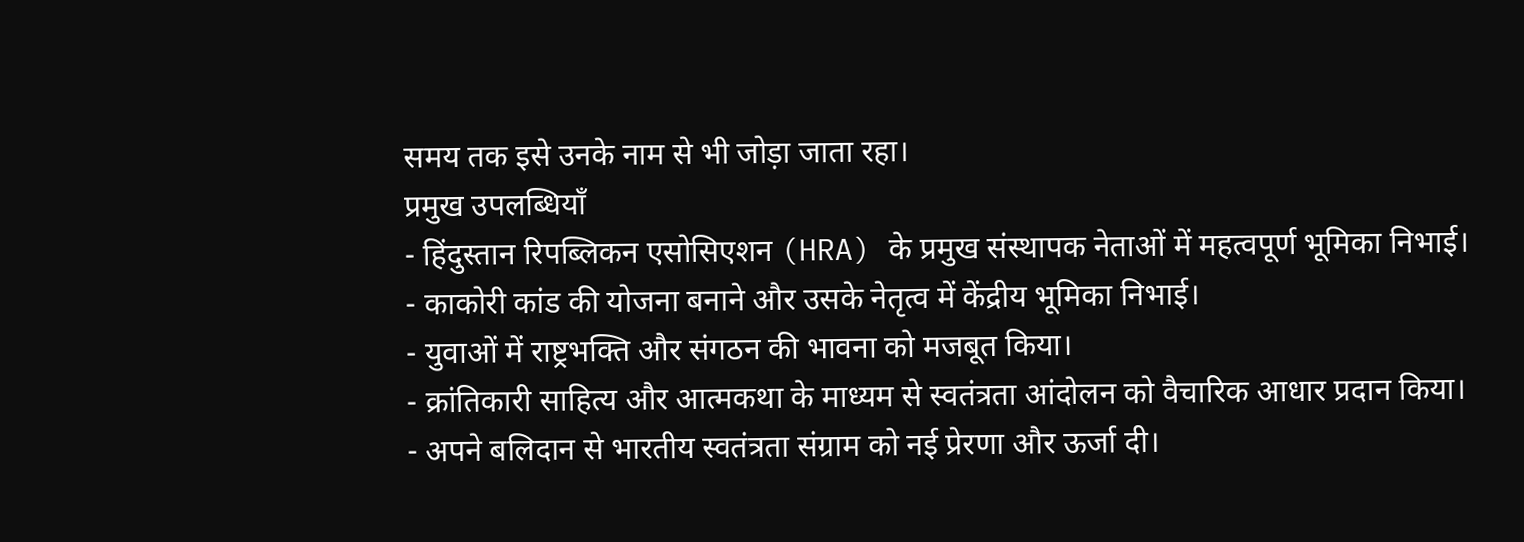समय तक इसे उनके नाम से भी जोड़ा जाता रहा।
प्रमुख उपलब्धियाँ
- हिंदुस्तान रिपब्लिकन एसोसिएशन (HRA) के प्रमुख संस्थापक नेताओं में महत्वपूर्ण भूमिका निभाई।
- काकोरी कांड की योजना बनाने और उसके नेतृत्व में केंद्रीय भूमिका निभाई।
- युवाओं में राष्ट्रभक्ति और संगठन की भावना को मजबूत किया।
- क्रांतिकारी साहित्य और आत्मकथा के माध्यम से स्वतंत्रता आंदोलन को वैचारिक आधार प्रदान किया।
- अपने बलिदान से भारतीय स्वतंत्रता संग्राम को नई प्रेरणा और ऊर्जा दी।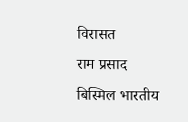विरासत
राम प्रसाद बिस्मिल भारतीय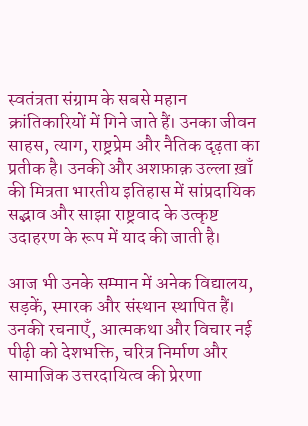स्वतंत्रता संग्राम के सबसे महान क्रांतिकारियों में गिने जाते हैं। उनका जीवन साहस, त्याग, राष्ट्रप्रेम और नैतिक दृढ़ता का प्रतीक है। उनकी और अशफ़ाक़ उल्ला ख़ाँ की मित्रता भारतीय इतिहास में सांप्रदायिक सद्भाव और साझा राष्ट्रवाद के उत्कृष्ट उदाहरण के रूप में याद की जाती है।

आज भी उनके सम्मान में अनेक विद्यालय, सड़कें, स्मारक और संस्थान स्थापित हैं। उनकी रचनाएँ, आत्मकथा और विचार नई पीढ़ी को देशभक्ति, चरित्र निर्माण और सामाजिक उत्तरदायित्व की प्रेरणा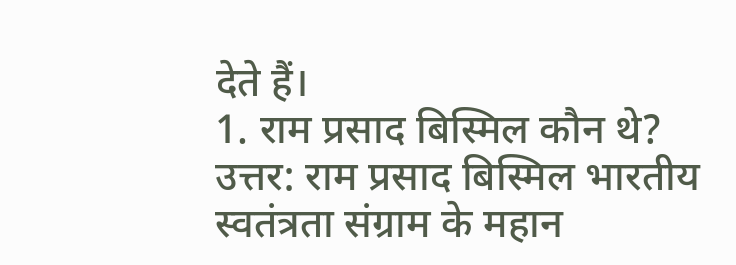देते हैं।
1. राम प्रसाद बिस्मिल कौन थे?
उत्तर: राम प्रसाद बिस्मिल भारतीय स्वतंत्रता संग्राम के महान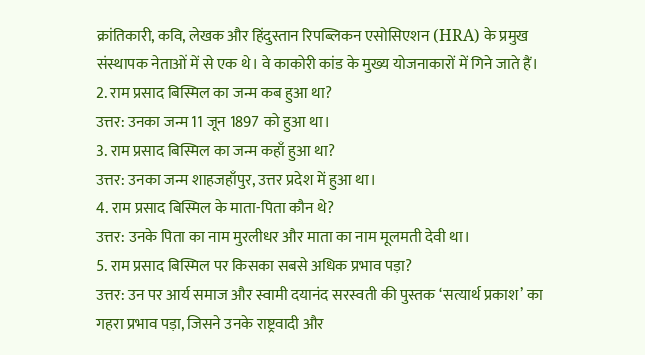क्रांतिकारी, कवि, लेखक और हिंदुस्तान रिपब्लिकन एसोसिएशन (HRA) के प्रमुख संस्थापक नेताओं में से एक थे। वे काकोरी कांड के मुख्य योजनाकारों में गिने जाते हैं।
2. राम प्रसाद बिस्मिल का जन्म कब हुआ था?
उत्तर: उनका जन्म 11 जून 1897 को हुआ था।
3. राम प्रसाद बिस्मिल का जन्म कहाँ हुआ था?
उत्तर: उनका जन्म शाहजहाँपुर, उत्तर प्रदेश में हुआ था।
4. राम प्रसाद बिस्मिल के माता-पिता कौन थे?
उत्तर: उनके पिता का नाम मुरलीधर और माता का नाम मूलमती देवी था।
5. राम प्रसाद बिस्मिल पर किसका सबसे अधिक प्रभाव पड़ा?
उत्तर: उन पर आर्य समाज और स्वामी दयानंद सरस्वती की पुस्तक ‘सत्यार्थ प्रकाश’ का गहरा प्रभाव पड़ा, जिसने उनके राष्ट्रवादी और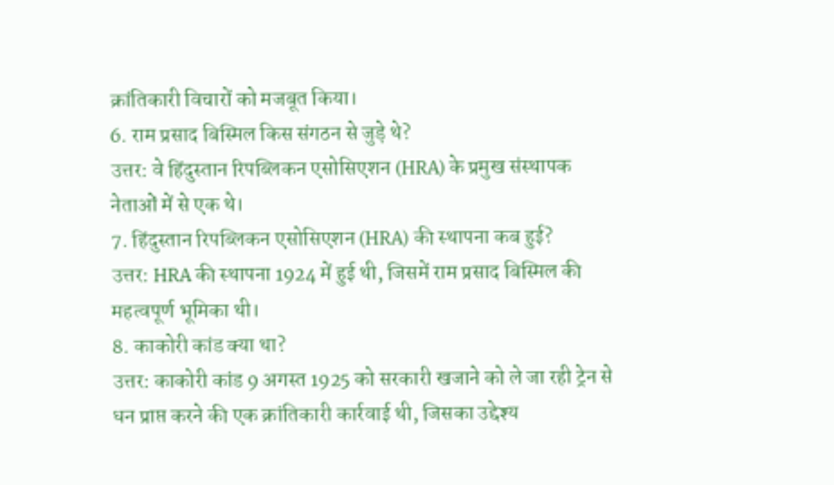क्रांतिकारी विचारों को मजबूत किया।
6. राम प्रसाद बिस्मिल किस संगठन से जुड़े थे?
उत्तर: वे हिंदुस्तान रिपब्लिकन एसोसिएशन (HRA) के प्रमुख संस्थापक नेताओं में से एक थे।
7. हिंदुस्तान रिपब्लिकन एसोसिएशन (HRA) की स्थापना कब हुई?
उत्तर: HRA की स्थापना 1924 में हुई थी, जिसमें राम प्रसाद बिस्मिल की महत्वपूर्ण भूमिका थी।
8. काकोरी कांड क्या था?
उत्तर: काकोरी कांड 9 अगस्त 1925 को सरकारी खजाने को ले जा रही ट्रेन से धन प्राप्त करने की एक क्रांतिकारी कार्रवाई थी, जिसका उद्देश्य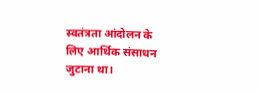स्वतंत्रता आंदोलन के लिए आर्थिक संसाधन जुटाना था।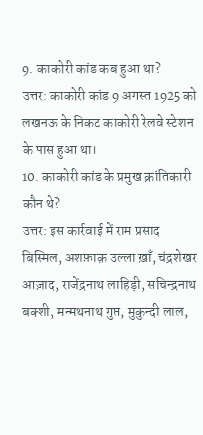9. काकोरी कांड कब हुआ था?
उत्तर: काकोरी कांड 9 अगस्त 1925 को लखनऊ के निकट काकोरी रेलवे स्टेशन के पास हुआ था।
10. काकोरी कांड के प्रमुख क्रांतिकारी कौन थे?
उत्तर: इस कार्रवाई में राम प्रसाद बिस्मिल, अशफ़ाक़ उल्ला ख़ाँ, चंद्रशेखर आज़ाद, राजेंद्रनाथ लाहिड़ी, सचिन्द्रनाथ बक्शी, मन्मथनाथ गुप्त, मुकुन्दी लाल,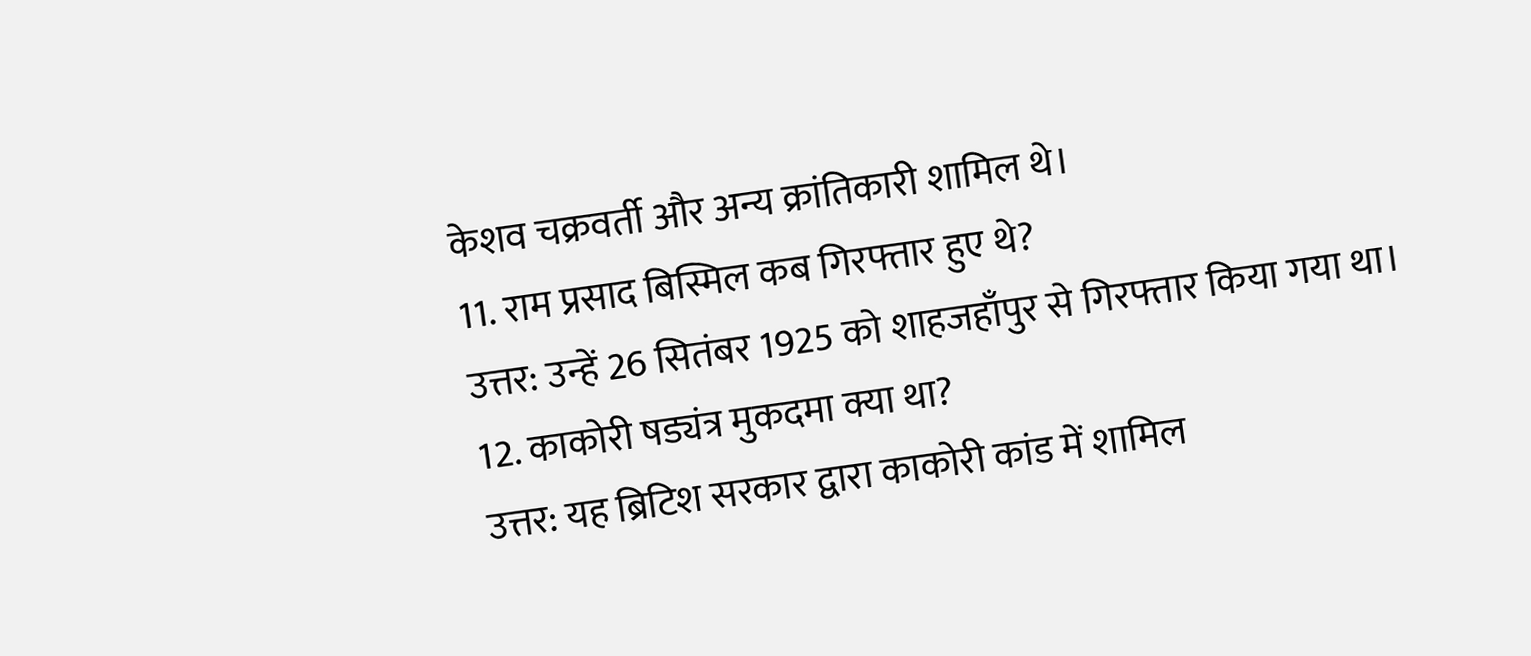केशव चक्रवर्ती और अन्य क्रांतिकारी शामिल थे।
11. राम प्रसाद बिस्मिल कब गिरफ्तार हुए थे?
उत्तर: उन्हें 26 सितंबर 1925 को शाहजहाँपुर से गिरफ्तार किया गया था।
12. काकोरी षड्यंत्र मुकदमा क्या था?
उत्तर: यह ब्रिटिश सरकार द्वारा काकोरी कांड में शामिल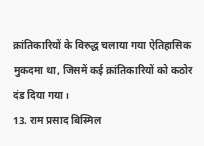क्रांतिकारियों के विरुद्ध चलाया गया ऐतिहासिक मुकदमा था, जिसमें कई क्रांतिकारियों को कठोर दंड दिया गया।
13. राम प्रसाद बिस्मिल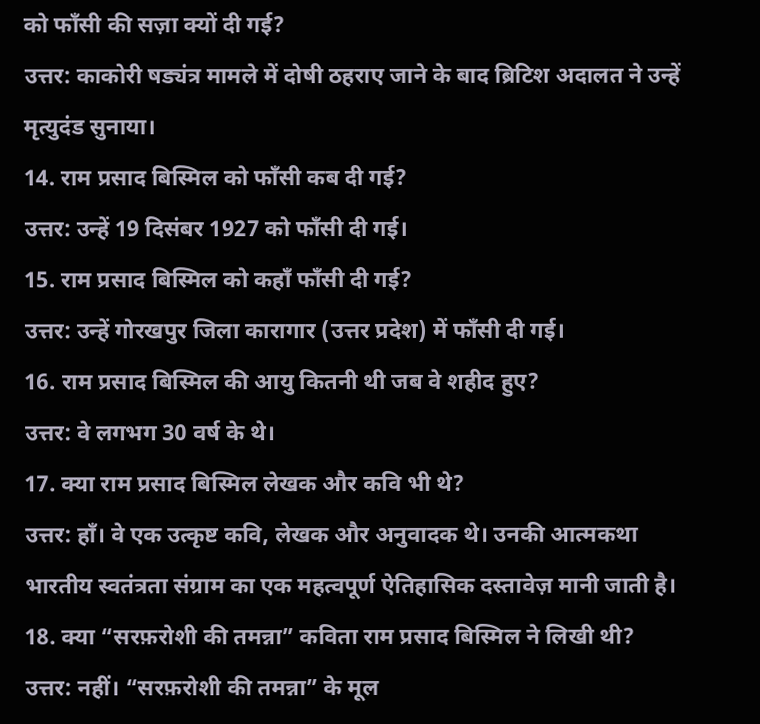को फाँसी की सज़ा क्यों दी गई?
उत्तर: काकोरी षड्यंत्र मामले में दोषी ठहराए जाने के बाद ब्रिटिश अदालत ने उन्हें मृत्युदंड सुनाया।
14. राम प्रसाद बिस्मिल को फाँसी कब दी गई?
उत्तर: उन्हें 19 दिसंबर 1927 को फाँसी दी गई।
15. राम प्रसाद बिस्मिल को कहाँ फाँसी दी गई?
उत्तर: उन्हें गोरखपुर जिला कारागार (उत्तर प्रदेश) में फाँसी दी गई।
16. राम प्रसाद बिस्मिल की आयु कितनी थी जब वे शहीद हुए?
उत्तर: वे लगभग 30 वर्ष के थे।
17. क्या राम प्रसाद बिस्मिल लेखक और कवि भी थे?
उत्तर: हाँ। वे एक उत्कृष्ट कवि, लेखक और अनुवादक थे। उनकी आत्मकथा भारतीय स्वतंत्रता संग्राम का एक महत्वपूर्ण ऐतिहासिक दस्तावेज़ मानी जाती है।
18. क्या “सरफ़रोशी की तमन्ना” कविता राम प्रसाद बिस्मिल ने लिखी थी?
उत्तर: नहीं। “सरफ़रोशी की तमन्ना” के मूल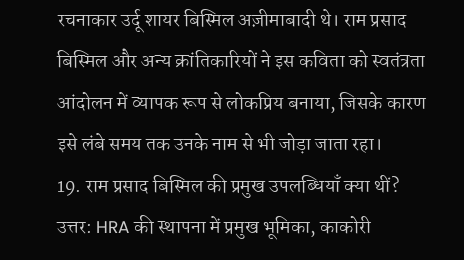रचनाकार उर्दू शायर बिस्मिल अज़ीमाबादी थे। राम प्रसाद बिस्मिल और अन्य क्रांतिकारियों ने इस कविता को स्वतंत्रता आंदोलन में व्यापक रूप से लोकप्रिय बनाया, जिसके कारण इसे लंबे समय तक उनके नाम से भी जोड़ा जाता रहा।
19. राम प्रसाद बिस्मिल की प्रमुख उपलब्धियाँ क्या थीं?
उत्तर: HRA की स्थापना में प्रमुख भूमिका, काकोरी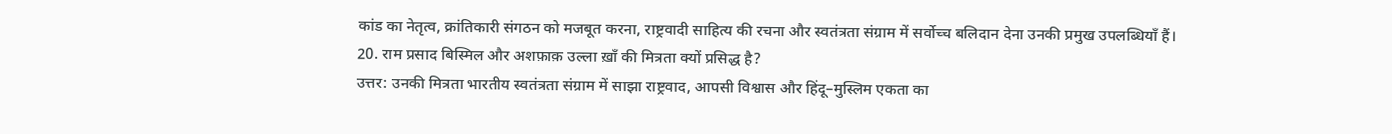कांड का नेतृत्व, क्रांतिकारी संगठन को मजबूत करना, राष्ट्रवादी साहित्य की रचना और स्वतंत्रता संग्राम में सर्वोच्च बलिदान देना उनकी प्रमुख उपलब्धियाँ हैं।
20. राम प्रसाद बिस्मिल और अशफ़ाक़ उल्ला ख़ाँ की मित्रता क्यों प्रसिद्ध है?
उत्तर: उनकी मित्रता भारतीय स्वतंत्रता संग्राम में साझा राष्ट्रवाद, आपसी विश्वास और हिंदू–मुस्लिम एकता का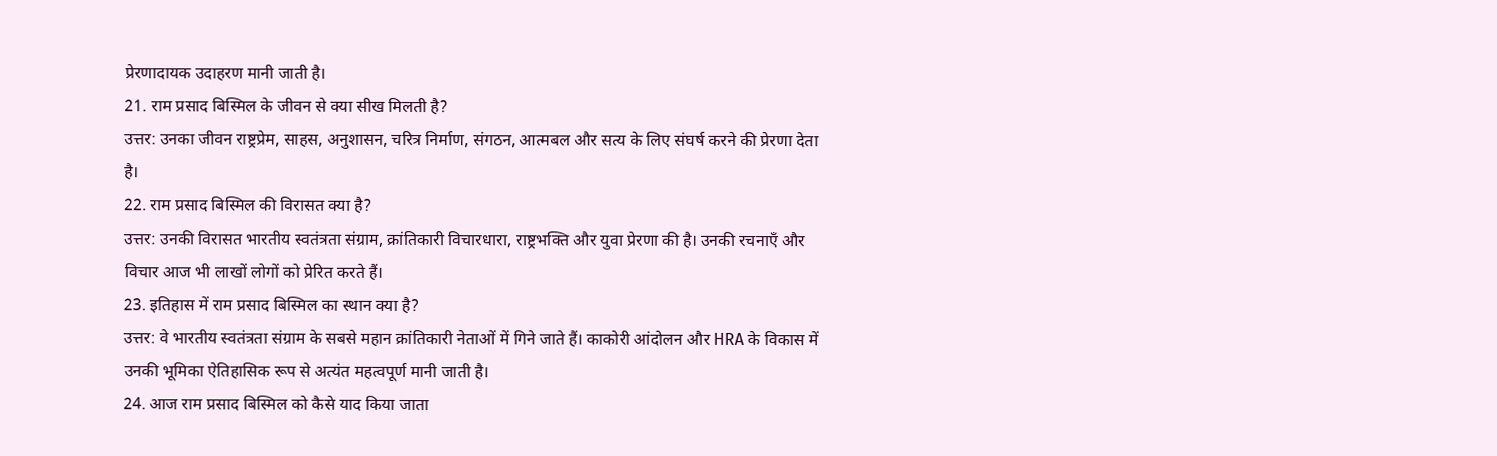प्रेरणादायक उदाहरण मानी जाती है।
21. राम प्रसाद बिस्मिल के जीवन से क्या सीख मिलती है?
उत्तर: उनका जीवन राष्ट्रप्रेम, साहस, अनुशासन, चरित्र निर्माण, संगठन, आत्मबल और सत्य के लिए संघर्ष करने की प्रेरणा देता है।
22. राम प्रसाद बिस्मिल की विरासत क्या है?
उत्तर: उनकी विरासत भारतीय स्वतंत्रता संग्राम, क्रांतिकारी विचारधारा, राष्ट्रभक्ति और युवा प्रेरणा की है। उनकी रचनाएँ और विचार आज भी लाखों लोगों को प्रेरित करते हैं।
23. इतिहास में राम प्रसाद बिस्मिल का स्थान क्या है?
उत्तर: वे भारतीय स्वतंत्रता संग्राम के सबसे महान क्रांतिकारी नेताओं में गिने जाते हैं। काकोरी आंदोलन और HRA के विकास में उनकी भूमिका ऐतिहासिक रूप से अत्यंत महत्वपूर्ण मानी जाती है।
24. आज राम प्रसाद बिस्मिल को कैसे याद किया जाता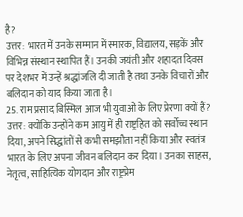है?
उत्तर: भारत में उनके सम्मान में स्मारक, विद्यालय, सड़कें और विभिन्न संस्थान स्थापित हैं। उनकी जयंती और शहादत दिवस पर देशभर में उन्हें श्रद्धांजलि दी जाती है तथा उनके विचारों और बलिदान को याद किया जाता है।
25. राम प्रसाद बिस्मिल आज भी युवाओं के लिए प्रेरणा क्यों हैं?
उत्तर: क्योंकि उन्होंने कम आयु में ही राष्ट्रहित को सर्वोच्च स्थान दिया, अपने सिद्धांतों से कभी समझौता नहीं किया और स्वतंत्र भारत के लिए अपना जीवन बलिदान कर दिया। उनका साहस, नेतृत्व, साहित्यिक योगदान और राष्ट्रप्रेम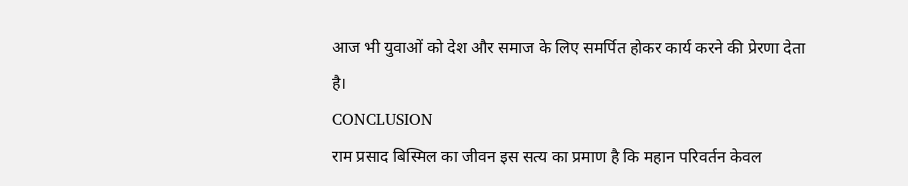आज भी युवाओं को देश और समाज के लिए समर्पित होकर कार्य करने की प्रेरणा देता है।
CONCLUSION
राम प्रसाद बिस्मिल का जीवन इस सत्य का प्रमाण है कि महान परिवर्तन केवल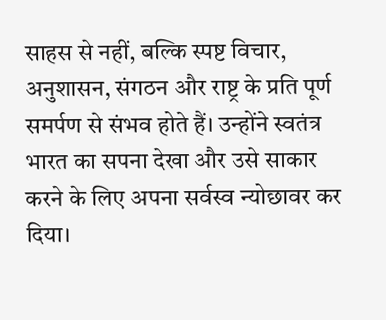साहस से नहीं, बल्कि स्पष्ट विचार, अनुशासन, संगठन और राष्ट्र के प्रति पूर्ण समर्पण से संभव होते हैं। उन्होंने स्वतंत्र भारत का सपना देखा और उसे साकार करने के लिए अपना सर्वस्व न्योछावर कर दिया।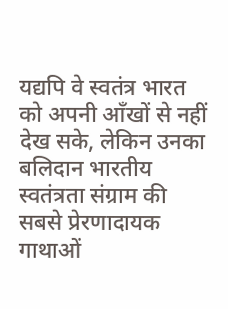यद्यपि वे स्वतंत्र भारत को अपनी आँखों से नहीं देख सके, लेकिन उनका बलिदान भारतीय स्वतंत्रता संग्राम की सबसे प्रेरणादायक गाथाओं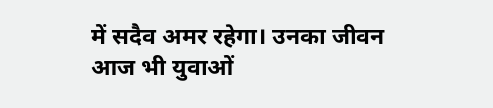में सदैव अमर रहेगा। उनका जीवन आज भी युवाओं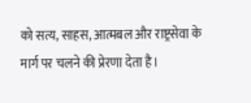को सत्य, साहस, आत्मबल और राष्ट्रसेवा के मार्ग पर चलने की प्रेरणा देता है।